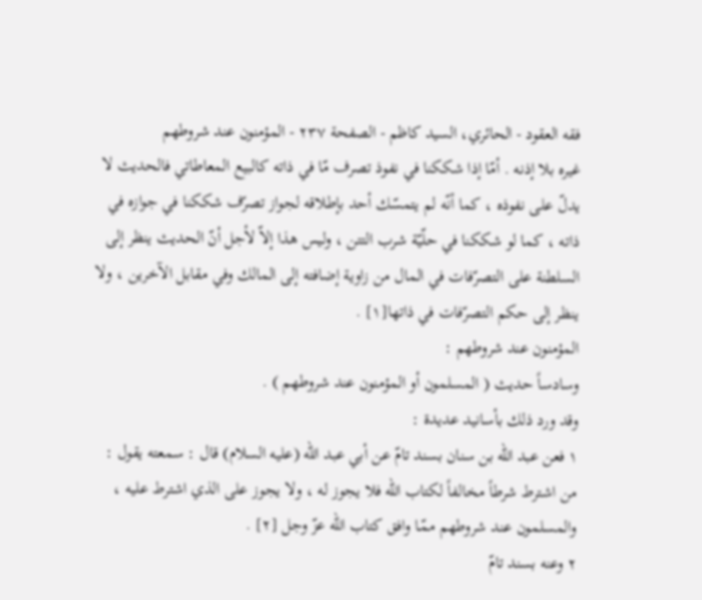فقه العقود - الحائري، السيد كاظم - الصفحة ٢٣٧ - المؤمنون عند شروطهم
غيره بلا إذنه . أمّا إذا شككنا في نفوذ تصرف مّا في ذاته كالبيع المعاطاتي فالحديث لا يدلّ على نفوذه ، كما أنّه لم يتمسّك أحد بإطلاقه لجواز تصرّف شككنا في جوازه في ذاته ، كما لو شككنا في حلّيّة شرب التتن ، وليس هذا إلاّ لأجل أنّ الحديث ينظر إلى السلطنة على التصرّفات في المال من زاوية إضافته إلى المالك وفي مقابل الآخرين ، ولا ينظر إلى حكم التصرّفات في ذاتها[١] .
المؤمنون عند شروطهم :
وسادساً حديث ( المسلمون أو المؤمنون عند شروطهم ) .
وقد ورد ذلك بأسانيد عديدة :
١ فعن عبد الله بن سنان بسند تامّ عن أبي عبد الله (عليه السلام) قال : سمعته يقول : من اشترط شرطاً مخالفاً لكتاب الله فلا يجوز له ، ولا يجوز على الذي اشترط عليه ، والمسلمون عند شروطهم ممّـا وافق كتاب الله عزّ وجل [٢] .
٢ وعنه بسند تامّ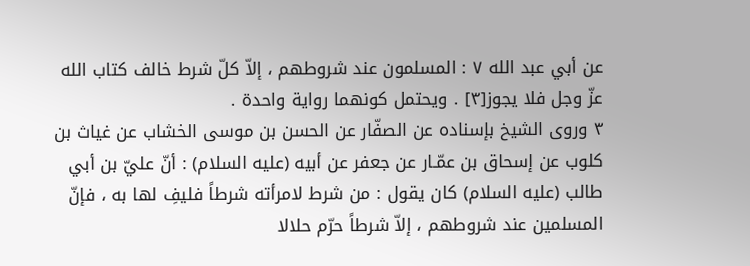عن أبي عبد الله ٧ : المسلمون عند شروطهم ، إلاّ كلّ شرط خالف كتاب الله عزّ وجل فلا يجوز[٣] . ويحتمل كونهما رواية واحدة .
٣ وروى الشيخ بإسناده عن الصفّار عن الحسن بن موسى الخشاب عن غياث بن كلوب عن إسحاق بن عمّـار عن جعفر عن أبيه (عليه السلام) : أنّ عليّ بن أبي طالب (عليه السلام) كان يقول : من شرط لامرأته شرطاً فليفِ لها به ، فإنّ المسلمين عند شروطهم ، إلاّ شرطاً حرّم حلالا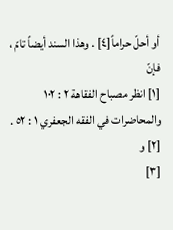أو أحلّ حراماً[٤] . وهذا السند أيضاً تامّ ، فإنّ
[١] انظر مصباح الفقاهة ٢ : ١٠٢ والمحاضرات في الفقه الجعفري ١ : ٥٢ .
[٢] و
[٣]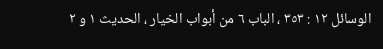الوسائل ١٢ : ٣٥٣ ، الباب ٦ من أبواب الخيار ، الحديث ١ و ٢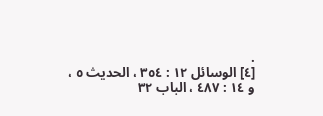.
[٤] الوسائل ١٢ : ٣٥٤ ، الحديث ٥ ، و ١٤ : ٤٨٧ ، الباب ٣٢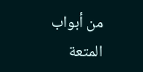من أبواب المتعة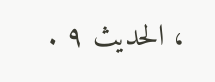، الحديث ٩ .